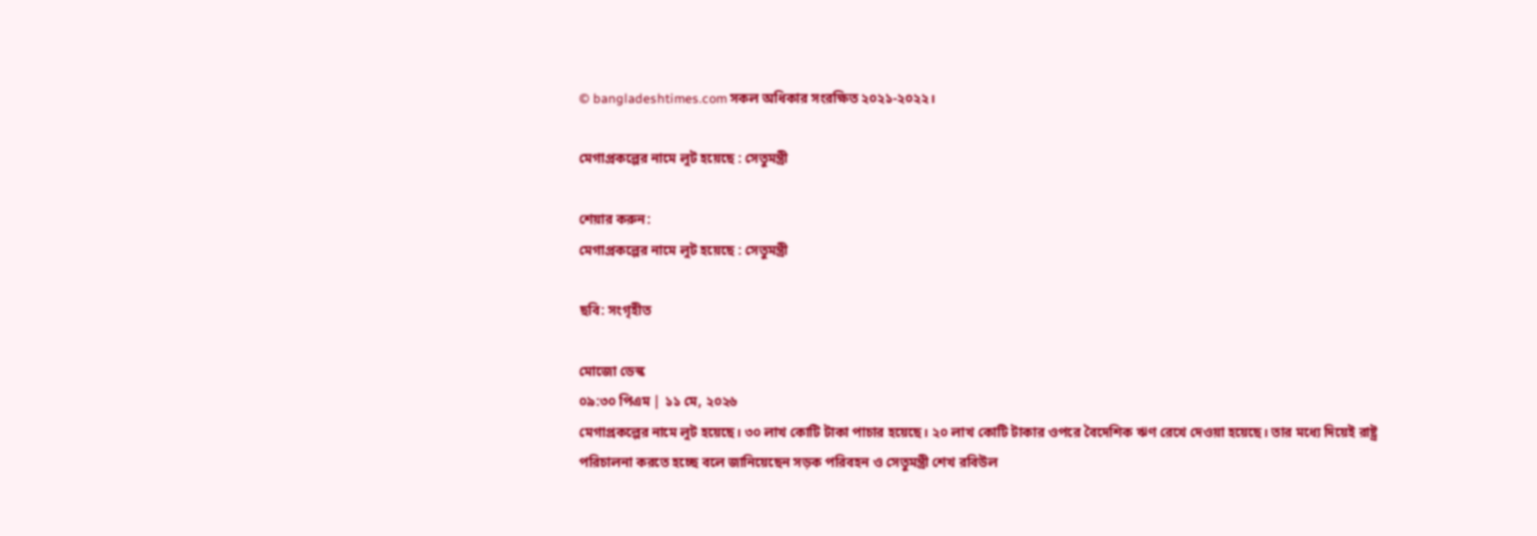© bangladeshtimes.com সকল অধিকার সংরক্ষিত ২০২১-২০২২।

মেগাপ্রকল্পের নামে লুট হয়েছে : সেতুমন্ত্রী

শেয়ার করুন:
মেগাপ্রকল্পের নামে লুট হয়েছে : সেতুমন্ত্রী

ছবি: সংগৃহীত

মোজো ডেস্ক
০৯:৩০ পিএম | ১১ মে, ২০২৬
মেগাপ্রকল্পের নামে লুট হয়েছে। ৩০ লাখ কোটি টাকা পাচার হয়েছে। ২০ লাখ কোটি টাকার ওপরে বৈদেশিক ঋণ রেখে দেওয়া হয়েছে। তার মধ্যে দিয়েই রাষ্ট্র পরিচালনা করতে হচ্ছে বলে জানিয়েছেন সড়ক পরিবহন ও সেতুমন্ত্রী শেখ রবিউল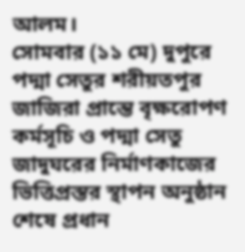আলম।
সোমবার (১১ মে) দুপুরে পদ্মা সেতুর শরীয়তপুর জাজিরা প্রান্তে বৃক্ষরোপণ কর্মসূচি ও পদ্মা সেতু জাদুঘরের নির্মাণকাজের ভিত্তিপ্রস্তর স্থাপন অনুষ্ঠান শেষে প্রধান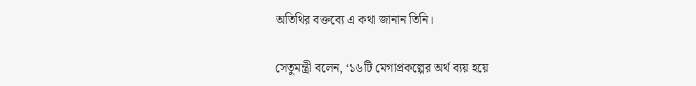অতিথির বক্তব্যে এ কথা জানান তিনি।

সেতুমন্ত্রী বলেন, ‘১৬টি মেগাপ্রকল্পের অর্থ ব্যয় হয়ে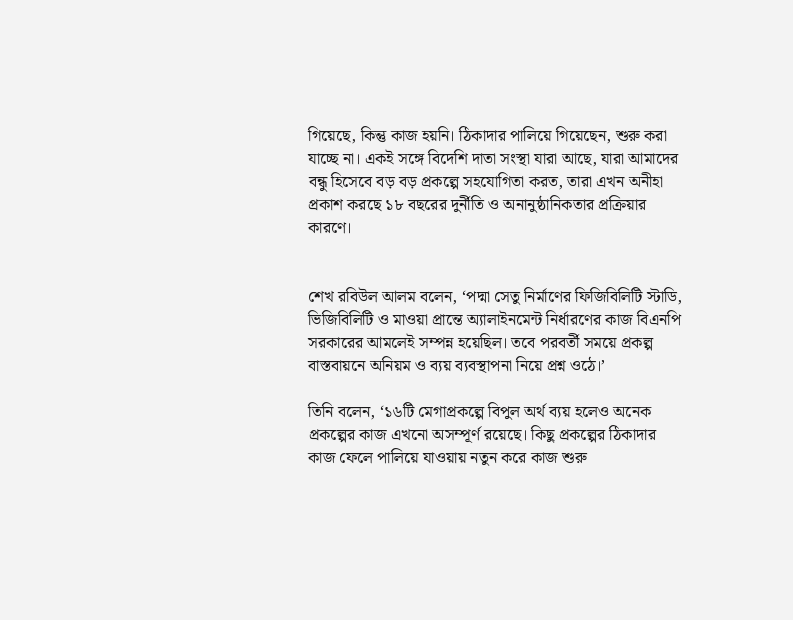গিয়েছে, কিন্তু কাজ হয়নি। ঠিকাদার পালিয়ে গিয়েছেন, শুরু করা যাচ্ছে না। একই সঙ্গে বিদেশি দাতা সংস্থা যারা আছে, যারা আমাদের বন্ধু হিসেবে বড় বড় প্রকল্পে সহযোগিতা করত, তারা এখন অনীহা প্রকাশ করছে ১৮ বছরের দুর্নীতি ও অনানুষ্ঠানিকতার প্রক্রিয়ার কারণে।


শেখ রবিউল আলম বলেন, ‘পদ্মা সেতু নির্মাণের ফিজিবিলিটি স্টাডি, ভিজিবিলিটি ও মাওয়া প্রান্তে অ্যালাইনমেন্ট নির্ধারণের কাজ বিএনপি সরকারের আমলেই সম্পন্ন হয়েছিল। তবে পরবর্তী সময়ে প্রকল্প বাস্তবায়নে অনিয়ম ও ব্যয় ব্যবস্থাপনা নিয়ে প্রশ্ন ওঠে।’

তিনি বলেন, ‘১৬টি মেগাপ্রকল্পে বিপুল অর্থ ব্যয় হলেও অনেক প্রকল্পের কাজ এখনো অসম্পূর্ণ রয়েছে। কিছু প্রকল্পের ঠিকাদার কাজ ফেলে পালিয়ে যাওয়ায় নতুন করে কাজ শুরু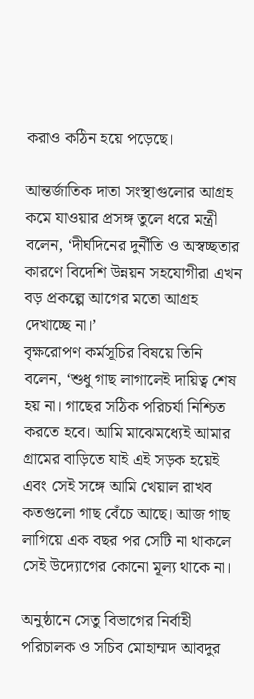করাও কঠিন হয়ে পড়েছে।

আন্তর্জাতিক দাতা সংস্থাগুলোর আগ্রহ কমে যাওয়ার প্রসঙ্গ তুলে ধরে মন্ত্রী বলেন, ‘দীর্ঘদিনের দুর্নীতি ও অস্বচ্ছতার কারণে বিদেশি উন্নয়ন সহযোগীরা এখন বড় প্রকল্পে আগের মতো আগ্রহ দেখাচ্ছে না।’
বৃক্ষরোপণ কর্মসূচির বিষয়ে তিনি বলেন, ‘শুধু গাছ লাগালেই দায়িত্ব শেষ হয় না। গাছের সঠিক পরিচর্যা নিশ্চিত করতে হবে। আমি মাঝেমধ্যেই আমার গ্রামের বাড়িতে যাই এই সড়ক হয়েই এবং সেই সঙ্গে আমি খেয়াল রাখব কতগুলো গাছ বেঁচে আছে। আজ গাছ লাগিয়ে এক বছর পর সেটি না থাকলে সেই উদ্যোগের কোনো মূল্য থাকে না।

অনুষ্ঠানে সেতু বিভাগের নির্বাহী পরিচালক ও সচিব মোহাম্মদ আবদুর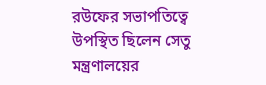রউফের সভাপতিত্বে উপস্থিত ছিলেন সেতু মন্ত্রণালয়ের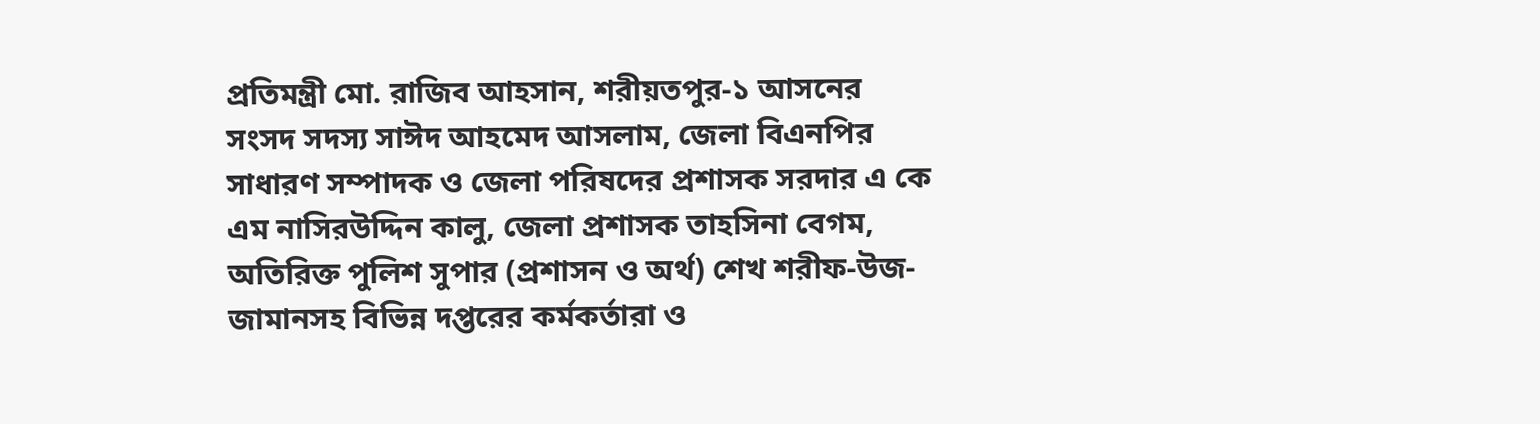প্রতিমন্ত্রী মো. রাজিব আহসান, শরীয়তপুর-১ আসনের সংসদ সদস্য সাঈদ আহমেদ আসলাম, জেলা বিএনপির সাধারণ সম্পাদক ও জেলা পরিষদের প্রশাসক সরদার এ কে এম নাসিরউদ্দিন কালু, জেলা প্রশাসক তাহসিনা বেগম, অতিরিক্ত পুলিশ সুপার (প্রশাসন ও অর্থ) শেখ শরীফ-উজ-জামানসহ বিভিন্ন দপ্তরের কর্মকর্তারা ও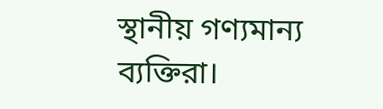স্থানীয় গণ্যমান্য ব্যক্তিরা।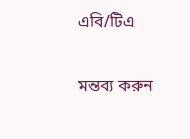এবি/টিএ

মন্তব্য করুন